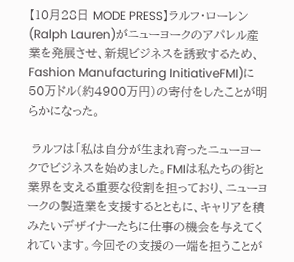【10月28日 MODE PRESS】ラルフ・ローレン(Ralph Lauren)がニューヨークのアパレル産業を発展させ、新規ビジネスを誘致するため、Fashion Manufacturing InitiativeFMI)に50万ドル(約4900万円)の寄付をしたことが明らかになった。

 ラルフは「私は自分が生まれ育ったニューヨークでビジネスを始めました。FMIは私たちの街と業界を支える重要な役割を担っており、ニューヨークの製造業を支援するとともに、キャリアを積みたいデザイナーたちに仕事の機会を与えてくれています。今回その支援の一端を担うことが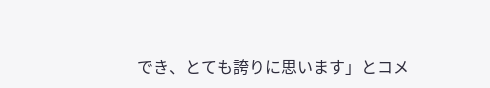でき、とても誇りに思います」とコメ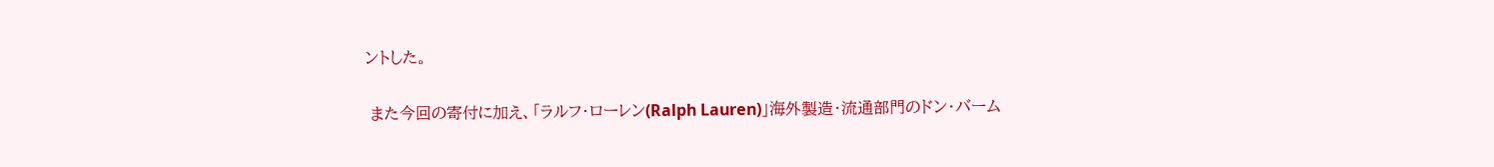ントした。

 また今回の寄付に加え、「ラルフ・ローレン(Ralph Lauren)」海外製造・流通部門のドン・バーム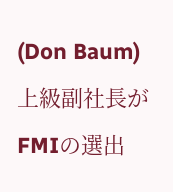(Don Baum)上級副社長がFMIの選出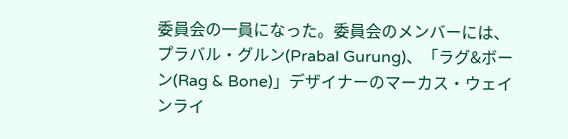委員会の一員になった。委員会のメンバーには、プラバル・グルン(Prabal Gurung)、「ラグ&ボーン(Rag & Bone)」デザイナーのマーカス・ウェインライ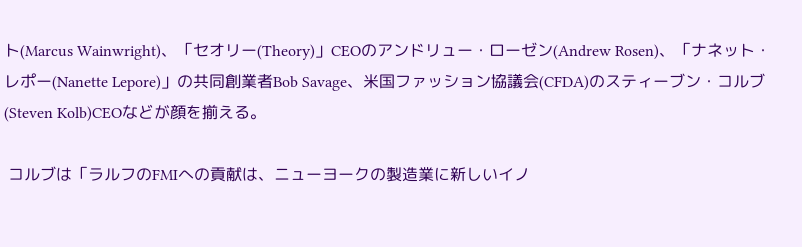ト(Marcus Wainwright)、「セオリー(Theory)」CEOのアンドリュー・ローゼン(Andrew Rosen)、「ナネット・レポー(Nanette Lepore)」の共同創業者Bob Savage、米国ファッション協議会(CFDA)のスティーブン・コルブ(Steven Kolb)CEOなどが顔を揃える。

 コルブは「ラルフのFMIへの貢献は、ニューヨークの製造業に新しいイノ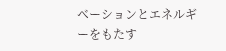ベーションとエネルギーをもたす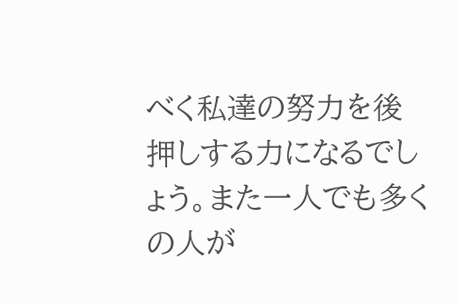べく私達の努力を後押しする力になるでしょう。また一人でも多くの人が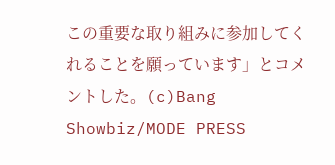この重要な取り組みに参加してくれることを願っています」とコメントした。(c)Bang Showbiz/MODE PRESS